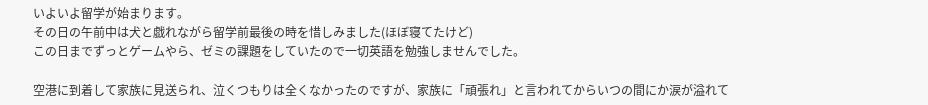いよいよ留学が始まります。
その日の午前中は犬と戯れながら留学前最後の時を惜しみました(ほぼ寝てたけど)
この日までずっとゲームやら、ゼミの課題をしていたので一切英語を勉強しませんでした。

空港に到着して家族に見送られ、泣くつもりは全くなかったのですが、家族に「頑張れ」と言われてからいつの間にか涙が溢れて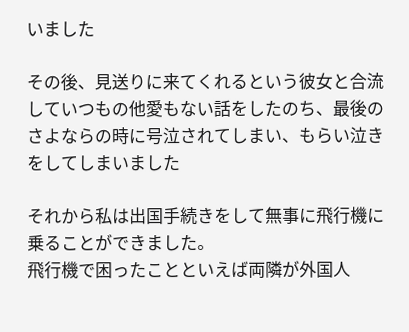いました

その後、見送りに来てくれるという彼女と合流していつもの他愛もない話をしたのち、最後のさよならの時に号泣されてしまい、もらい泣きをしてしまいました

それから私は出国手続きをして無事に飛行機に乗ることができました。
飛行機で困ったことといえば両隣が外国人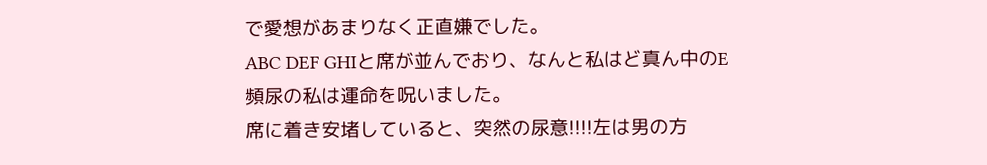で愛想があまりなく正直嫌でした。
ABC DEF GHIと席が並んでおり、なんと私はど真ん中のE
頻尿の私は運命を呪いました。
席に着き安堵していると、突然の尿意!!!!左は男の方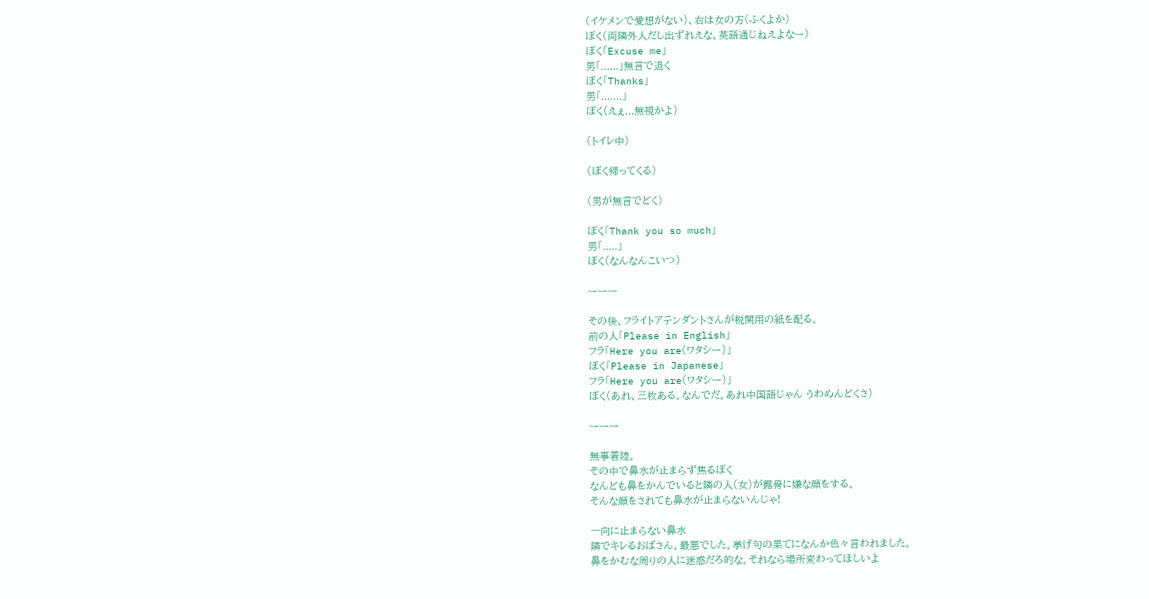(イケメンで愛想がない)、右は女の方(ふくよか)
ぼく(両隣外人だし出ずれえな、英語通じねえよなー)
ぼく「Excuse me」
男「......」無言で退く
ぼく「Thanks」
男「.......」
ぼく(えぇ...無視かよ)

(トイレ中)

(ぼく帰ってくる)

(男が無言でどく)

ぼく「Thank you so much」
男「.....」
ぼく(なんなんこいつ)

ーーー

その後、フライトアテンダントさんが税関用の紙を配る。
前の人「Please in English」
フラ「Here you are(ワタシー)」
ぼく「Please in Japanese」
フラ「Here you are(ワタシー)」
ぼく(あれ、三枚ある。なんでだ。あれ中国語じゃん うわめんどくさ)

ーーー

無事着陸。
その中で鼻水が止まらず焦るぼく
なんども鼻をかんでいると隣の人(女)が露骨に嫌な顔をする。
そんな顔をされても鼻水が止まらないんじゃ!

一向に止まらない鼻水
隣でキレるおばさん。最悪でした。挙げ句の果てになんか色々言われました。
鼻をかむな周りの人に迷惑だろ的な。それなら場所変わってほしいよ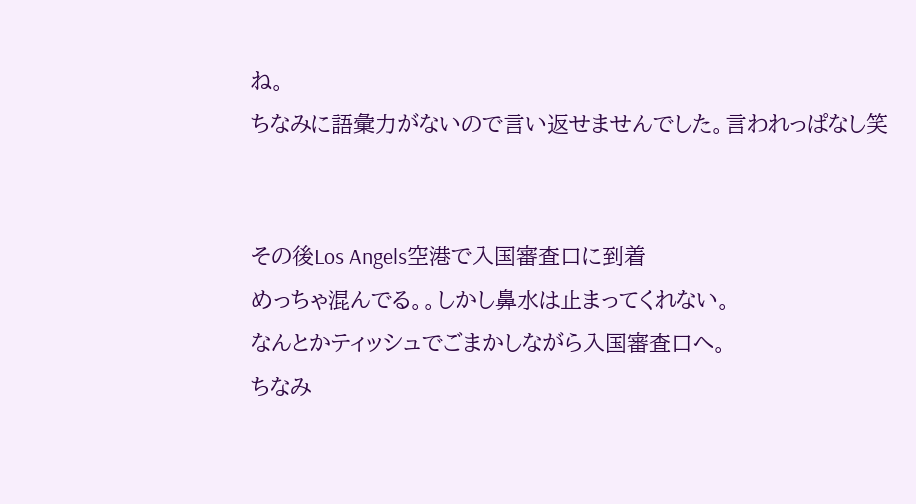ね。
ちなみに語彙力がないので言い返せませんでした。言われっぱなし笑


その後Los Angels空港で入国審査口に到着
めっちゃ混んでる。。しかし鼻水は止まってくれない。
なんとかティッシュでごまかしながら入国審査口へ。
ちなみ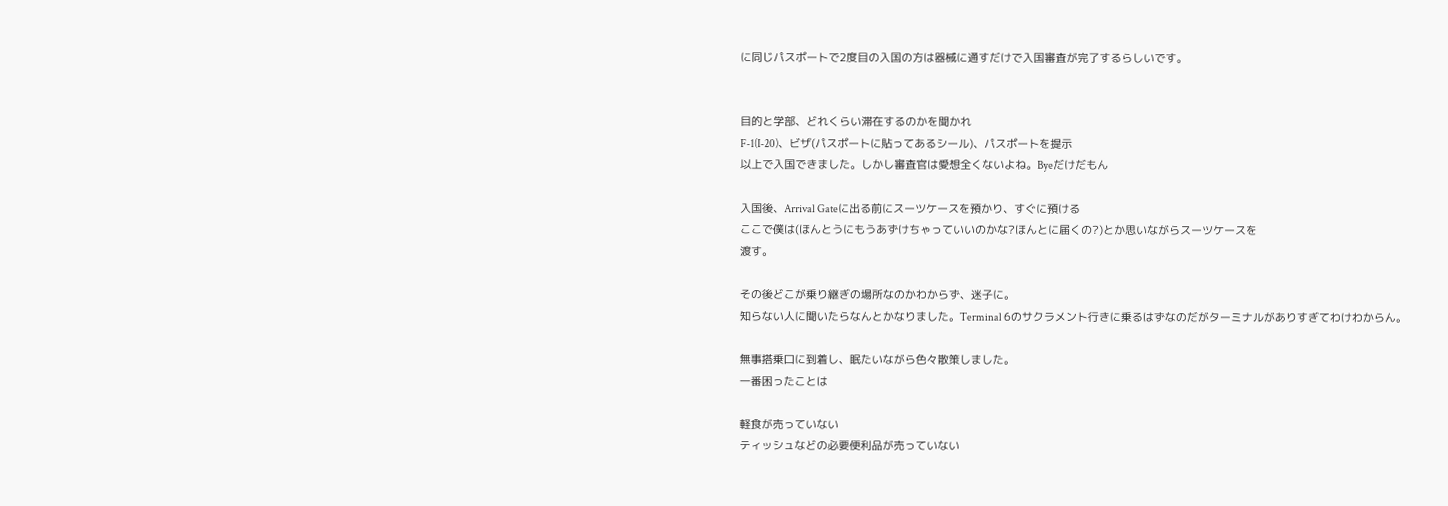に同じパスポートで2度目の入国の方は器械に通すだけで入国審査が完了するらしいです。


目的と学部、どれくらい滞在するのかを聞かれ
F-1(I-20)、ビザ(パスポートに貼ってあるシール)、パスポートを提示
以上で入国できました。しかし審査官は愛想全くないよね。Byeだけだもん

入国後、Arrival Gateに出る前にスーツケースを預かり、すぐに預ける
ここで僕は(ほんとうにもうあずけちゃっていいのかな?ほんとに届くの?)とか思いながらスーツケースを
渡す。

その後どこが乗り継ぎの場所なのかわからず、迷子に。
知らない人に聞いたらなんとかなりました。Terminal 6のサクラメント行きに乗るはずなのだがターミナルがありすぎてわけわからん。

無事搭乗口に到着し、眠たいながら色々散策しました。
一番困ったことは

軽食が売っていない
ティッシュなどの必要便利品が売っていない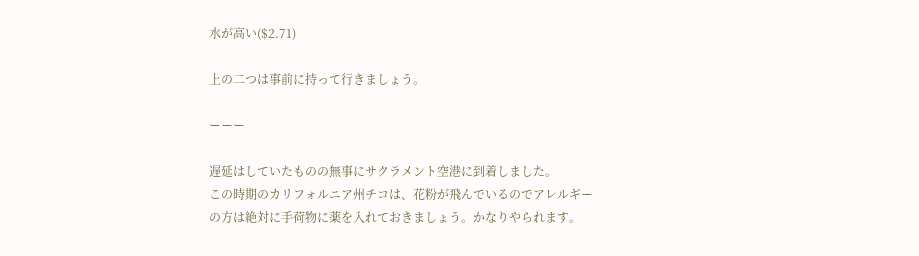水が高い($2.71)

上の二つは事前に持って行きましょう。

ーーー

遅延はしていたものの無事にサクラメント空港に到着しました。
この時期のカリフォルニア州チコは、花粉が飛んでいるのでアレルギーの方は絶対に手荷物に薬を入れておきましょう。かなりやられます。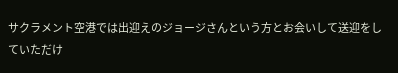サクラメント空港では出迎えのジョージさんという方とお会いして送迎をしていただけ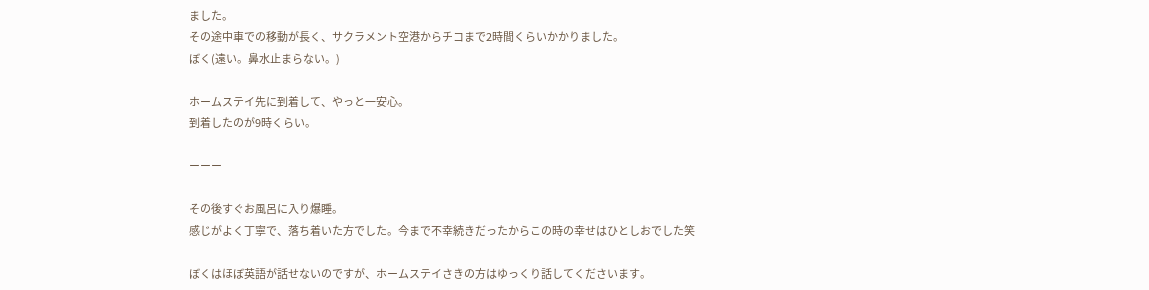ました。
その途中車での移動が長く、サクラメント空港からチコまで2時間くらいかかりました。
ぼく(遠い。鼻水止まらない。)

ホームステイ先に到着して、やっと一安心。
到着したのが9時くらい。

ーーー

その後すぐお風呂に入り爆睡。
感じがよく丁寧で、落ち着いた方でした。今まで不幸続きだったからこの時の幸せはひとしおでした笑

ぼくはほぼ英語が話せないのですが、ホームステイさきの方はゆっくり話してくださいます。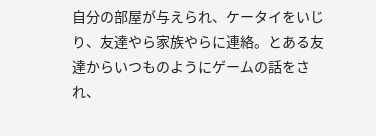自分の部屋が与えられ、ケータイをいじり、友達やら家族やらに連絡。とある友達からいつものようにゲームの話をされ、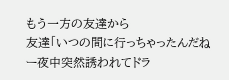もう一方の友達から
友達「いつの間に行っちゃったんだねー夜中突然誘われてドラ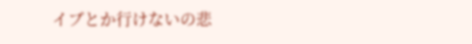イブとか行けないの悲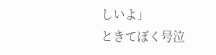しいよ」
ときてぼく号泣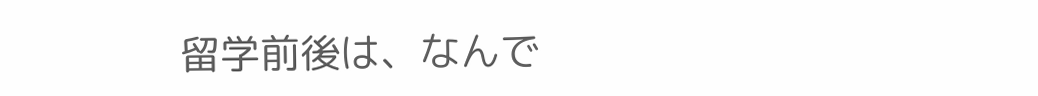留学前後は、なんで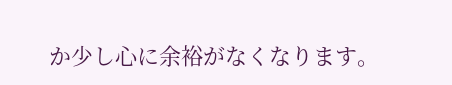か少し心に余裕がなくなります。